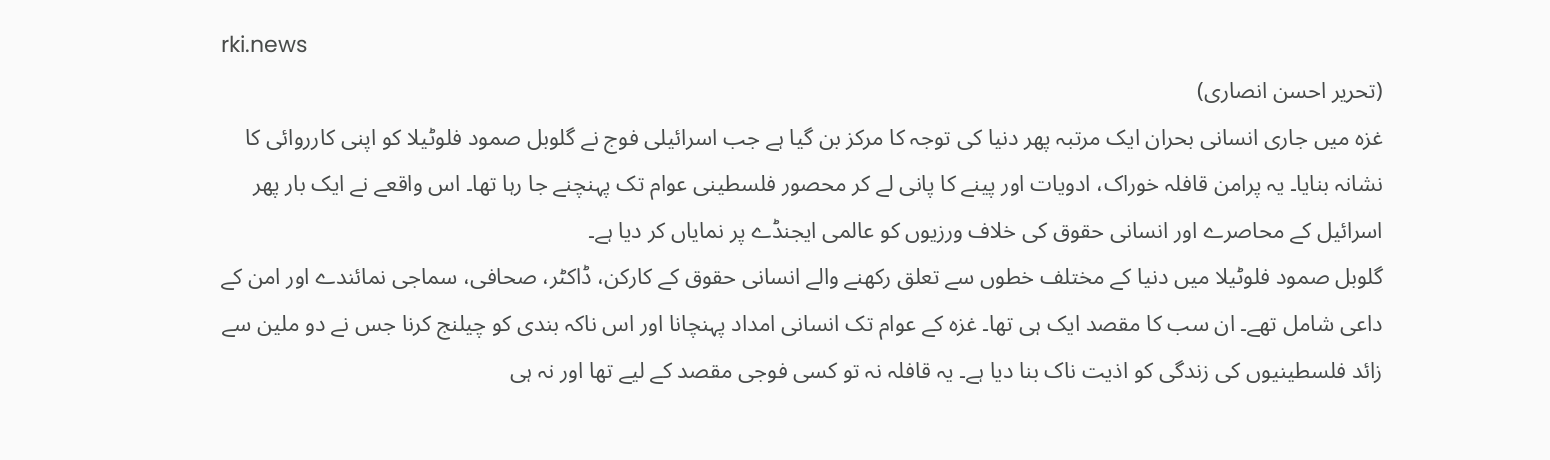rki.news
(تحریر احسن انصاری)
غزہ میں جاری انسانی بحران ایک مرتبہ پھر دنیا کی توجہ کا مرکز بن گیا ہے جب اسرائیلی فوج نے گلوبل صمود فلوٹیلا کو اپنی کارروائی کا نشانہ بنایا۔ یہ پرامن قافلہ خوراک، ادویات اور پینے کا پانی لے کر محصور فلسطینی عوام تک پہنچنے جا رہا تھا۔ اس واقعے نے ایک بار پھر اسرائیل کے محاصرے اور انسانی حقوق کی خلاف ورزیوں کو عالمی ایجنڈے پر نمایاں کر دیا ہے۔
گلوبل صمود فلوٹیلا میں دنیا کے مختلف خطوں سے تعلق رکھنے والے انسانی حقوق کے کارکن، ڈاکٹر، صحافی، سماجی نمائندے اور امن کے داعی شامل تھے۔ ان سب کا مقصد ایک ہی تھا۔ غزہ کے عوام تک انسانی امداد پہنچانا اور اس ناکہ بندی کو چیلنج کرنا جس نے دو ملین سے زائد فلسطینیوں کی زندگی کو اذیت ناک بنا دیا ہے۔ یہ قافلہ نہ تو کسی فوجی مقصد کے لیے تھا اور نہ ہی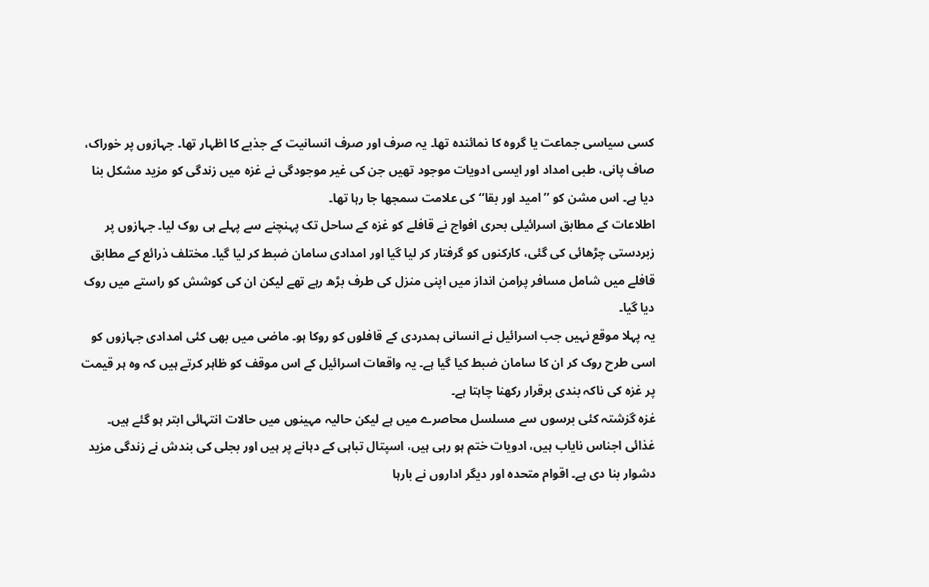کسی سیاسی جماعت یا گروہ کا نمائندہ تھا۔ یہ صرف اور صرف انسانیت کے جذبے کا اظہار تھا۔ جہازوں پر خوراک، صاف پانی، طبی امداد اور ایسی ادویات موجود تھیں جن کی غیر موجودگی نے غزہ میں زندگی کو مزید مشکل بنا دیا ہے۔ اس مشن کو ’’امید اور بقا‘‘ کی علامت سمجھا جا رہا تھا۔
اطلاعات کے مطابق اسرائیلی بحری افواج نے قافلے کو غزہ کے ساحل تک پہنچنے سے پہلے ہی روک لیا۔ جہازوں پر زبردستی چڑھائی کی گئی، کارکنوں کو گرفتار کر لیا گیا اور امدادی سامان ضبط کر لیا گیا۔ مختلف ذرائع کے مطابق قافلے میں شامل مسافر پرامن انداز میں اپنی منزل کی طرف بڑھ رہے تھے لیکن ان کی کوشش کو راستے میں روک دیا گیا۔
یہ پہلا موقع نہیں جب اسرائیل نے انسانی ہمدردی کے قافلوں کو روکا ہو۔ ماضی میں بھی کئی امدادی جہازوں کو اسی طرح روک کر ان کا سامان ضبط کیا گیا ہے۔ یہ واقعات اسرائیل کے اس موقف کو ظاہر کرتے ہیں کہ وہ ہر قیمت پر غزہ کی ناکہ بندی برقرار رکھنا چاہتا ہے۔
غزہ گزشتہ کئی برسوں سے مسلسل محاصرے میں ہے لیکن حالیہ مہینوں میں حالات انتہائی ابتر ہو گئے ہیں۔ غذائی اجناس نایاب ہیں، ادویات ختم ہو رہی ہیں، اسپتال تباہی کے دہانے پر ہیں اور بجلی کی بندش نے زندگی مزید دشوار بنا دی ہے۔ اقوام متحدہ اور دیگر اداروں نے بارہا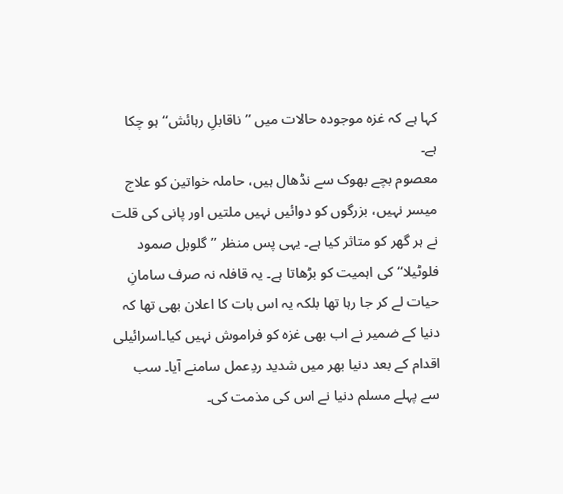کہا ہے کہ غزہ موجودہ حالات میں ’’ناقابلِ رہائش‘‘ ہو چکا ہے۔
معصوم بچے بھوک سے نڈھال ہیں، حاملہ خواتین کو علاج میسر نہیں، بزرگوں کو دوائیں نہیں ملتیں اور پانی کی قلت نے ہر گھر کو متاثر کیا ہے۔ یہی پس منظر ’’گلوبل صمود فلوٹیلا‘‘ کی اہمیت کو بڑھاتا ہے۔ یہ قافلہ نہ صرف سامانِ حیات لے کر جا رہا تھا بلکہ یہ اس بات کا اعلان بھی تھا کہ دنیا کے ضمیر نے اب بھی غزہ کو فراموش نہیں کیا۔اسرائیلی اقدام کے بعد دنیا بھر میں شدید ردِعمل سامنے آیا۔ سب سے پہلے مسلم دنیا نے اس کی مذمت کی۔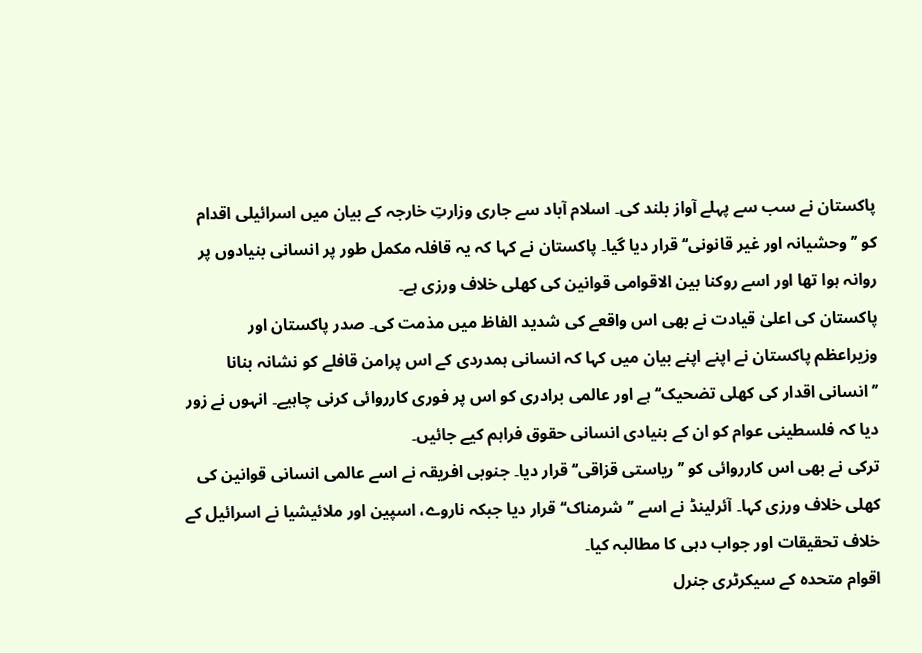پاکستان نے سب سے پہلے آواز بلند کی۔ اسلام آباد سے جاری وزارتِ خارجہ کے بیان میں اسرائیلی اقدام کو ’’وحشیانہ اور غیر قانونی‘‘ قرار دیا گیا۔ پاکستان نے کہا کہ یہ قافلہ مکمل طور پر انسانی بنیادوں پر روانہ ہوا تھا اور اسے روکنا بین الاقوامی قوانین کی کھلی خلاف ورزی ہے۔
پاکستان کی اعلیٰ قیادت نے بھی اس واقعے کی شدید الفاظ میں مذمت کی۔ صدر پاکستان اور وزیراعظم پاکستان نے اپنے اپنے بیان میں کہا کہ انسانی ہمدردی کے اس پرامن قافلے کو نشانہ بنانا ’’انسانی اقدار کی کھلی تضحیک‘‘ ہے اور عالمی برادری کو اس پر فوری کارروائی کرنی چاہیے۔ انہوں نے زور دیا کہ فلسطینی عوام کو ان کے بنیادی انسانی حقوق فراہم کیے جائیں۔
ترکی نے بھی اس کارروائی کو ’’ریاستی قزاقی‘‘ قرار دیا۔ جنوبی افریقہ نے اسے عالمی انسانی قوانین کی کھلی خلاف ورزی کہا۔ آئرلینڈ نے اسے ’’شرمناک‘‘ قرار دیا جبکہ ناروے، اسپین اور ملائیشیا نے اسرائیل کے خلاف تحقیقات اور جواب دہی کا مطالبہ کیا۔
اقوام متحدہ کے سیکرٹری جنرل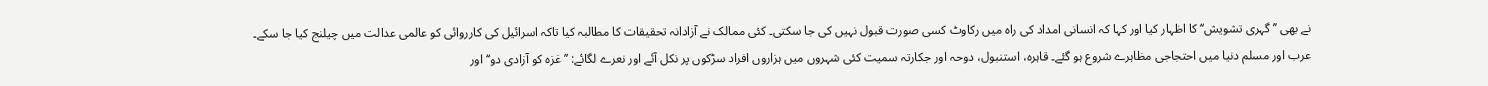نے بھی ’’گہری تشویش‘‘ کا اظہار کیا اور کہا کہ انسانی امداد کی راہ میں رکاوٹ کسی صورت قبول نہیں کی جا سکتی۔ کئی ممالک نے آزادانہ تحقیقات کا مطالبہ کیا تاکہ اسرائیل کی کارروائی کو عالمی عدالت میں چیلنج کیا جا سکے۔
عرب اور مسلم دنیا میں احتجاجی مظاہرے شروع ہو گئے۔ قاہرہ، استنبول، دوحہ اور جکارتہ سمیت کئی شہروں میں ہزاروں افراد سڑکوں پر نکل آئے اور نعرے لگائے: ’’غزہ کو آزادی دو‘‘ اور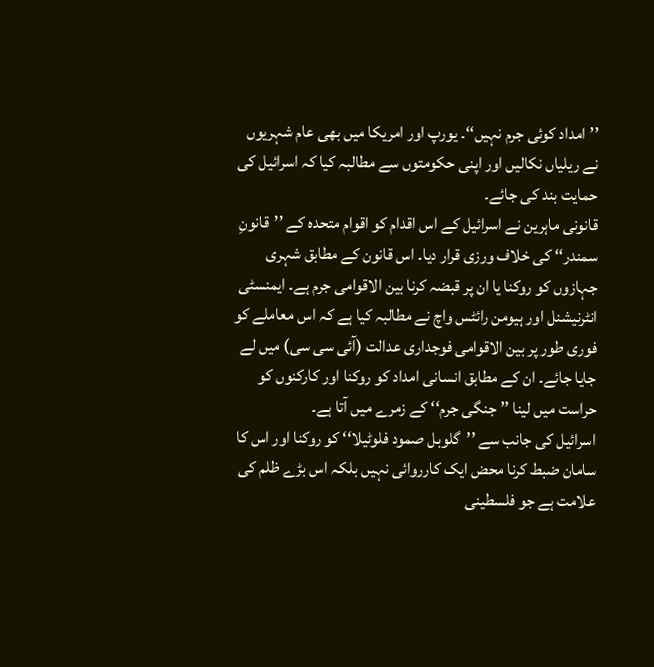’’امداد کوئی جرم نہیں‘‘۔ یورپ اور امریکا میں بھی عام شہریوں نے ریلیاں نکالیں اور اپنی حکومتوں سے مطالبہ کیا کہ اسرائیل کی حمایت بند کی جائے۔
قانونی ماہرین نے اسرائیل کے اس اقدام کو اقوام متحدہ کے ’’قانونِ سمندر‘‘ کی خلاف ورزی قرار دیا۔ اس قانون کے مطابق شہری جہازوں کو روکنا یا ان پر قبضہ کرنا بین الاقوامی جرم ہے۔ ایمنسٹی انٹرنیشنل اور ہیومن رائٹس واچ نے مطالبہ کیا ہے کہ اس معاملے کو فوری طور پر بین الاقوامی فوجداری عدالت (آئی سی سی) میں لے جایا جائے۔ ان کے مطابق انسانی امداد کو روکنا اور کارکنوں کو حراست میں لینا ’’جنگی جرم‘‘ کے زمرے میں آتا ہے۔
اسرائیل کی جانب سے ’’گلوبل صمود فلوٹیلا‘‘ کو روکنا اور اس کا سامان ضبط کرنا محض ایک کارروائی نہیں بلکہ اس بڑے ظلم کی علامت ہے جو فلسطینی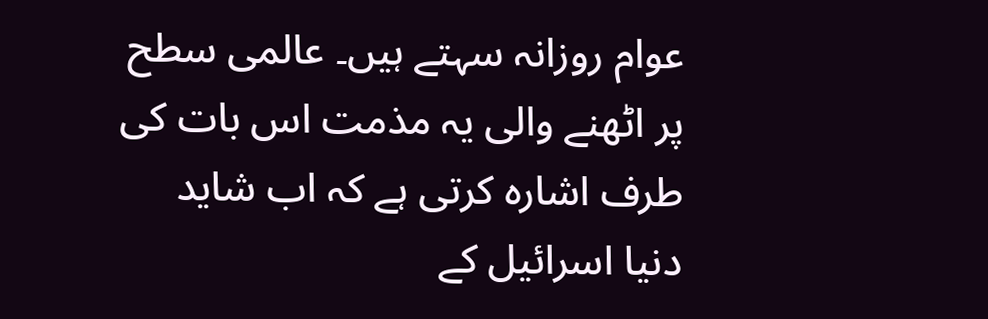عوام روزانہ سہتے ہیں۔ عالمی سطح پر اٹھنے والی یہ مذمت اس بات کی طرف اشارہ کرتی ہے کہ اب شاید دنیا اسرائیل کے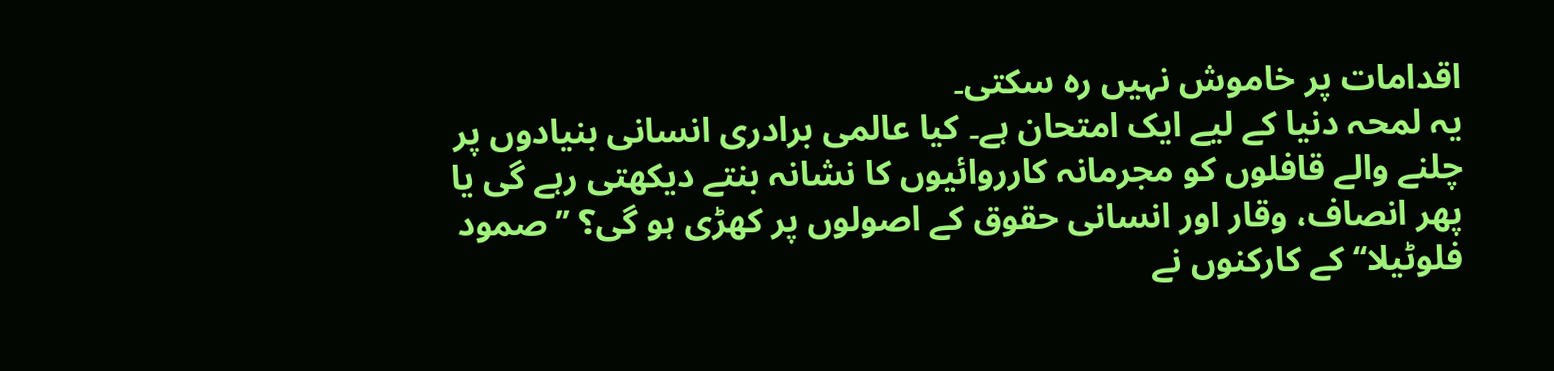اقدامات پر خاموش نہیں رہ سکتی۔
یہ لمحہ دنیا کے لیے ایک امتحان ہے۔ کیا عالمی برادری انسانی بنیادوں پر چلنے والے قافلوں کو مجرمانہ کارروائیوں کا نشانہ بنتے دیکھتی رہے گی یا پھر انصاف، وقار اور انسانی حقوق کے اصولوں پر کھڑی ہو گی؟ ’’صمود فلوٹیلا‘‘ کے کارکنوں نے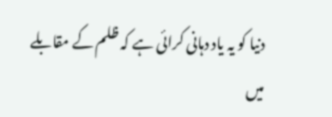دنیا کو یہ یاد دہانی کرائی ہے کہ ظلم کے مقابلے میں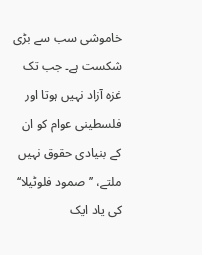خاموشی سب سے بڑی شکست ہے۔ جب تک غزہ آزاد نہیں ہوتا اور فلسطینی عوام کو ان کے بنیادی حقوق نہیں ملتے، ’’صمود فلوٹیلا‘‘ کی یاد ایک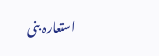استعارہ بنی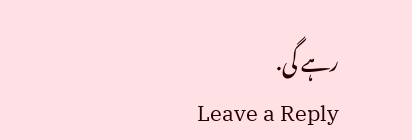رہے گی.
Leave a Reply